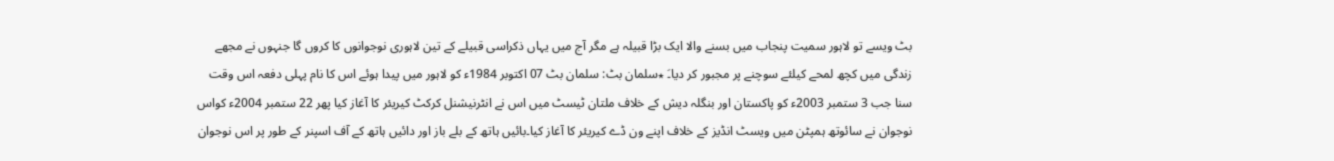بٹ ویسے تو لاہور سمیت پنجاب میں بسنے والا ایک بڑا قبیلہ ہے مگر آج میں یہاں ذکراسی قبیلے کے تین لاہوری نوجوانوں کا کروں گا جنہوں نے مجھے زندگی میں کچھ لمحے کیلئے سوچنے پر مجبور کر دیا۔َ ٭سلمان بٹ: سلمان بٹ 07 اکتوبر 1984ء کو لاہور میں پیدا ہوئے اس کا نام پہلی دفعہ اس وقت سنا جب 3 ستمبر 2003ء کو پاکستان اور بنگلہ دیش کے خلاف ملتان ٹیسٹ میں اس نے انٹرنیشنل کرکٹ کیریئر کا آغاز کیا پھر 22 ستمبر 2004ء کواس نوجوان نے سائوتھ ہمپٹن میں ویسٹ انڈیز کے خلاف اپنے ون ڈے کیریئر کا آغاز کیا۔بائیں ہاتھ کے بلے باز اور دائیں ہاتھ کے آف اسپنر کے طور پر اس نوجوان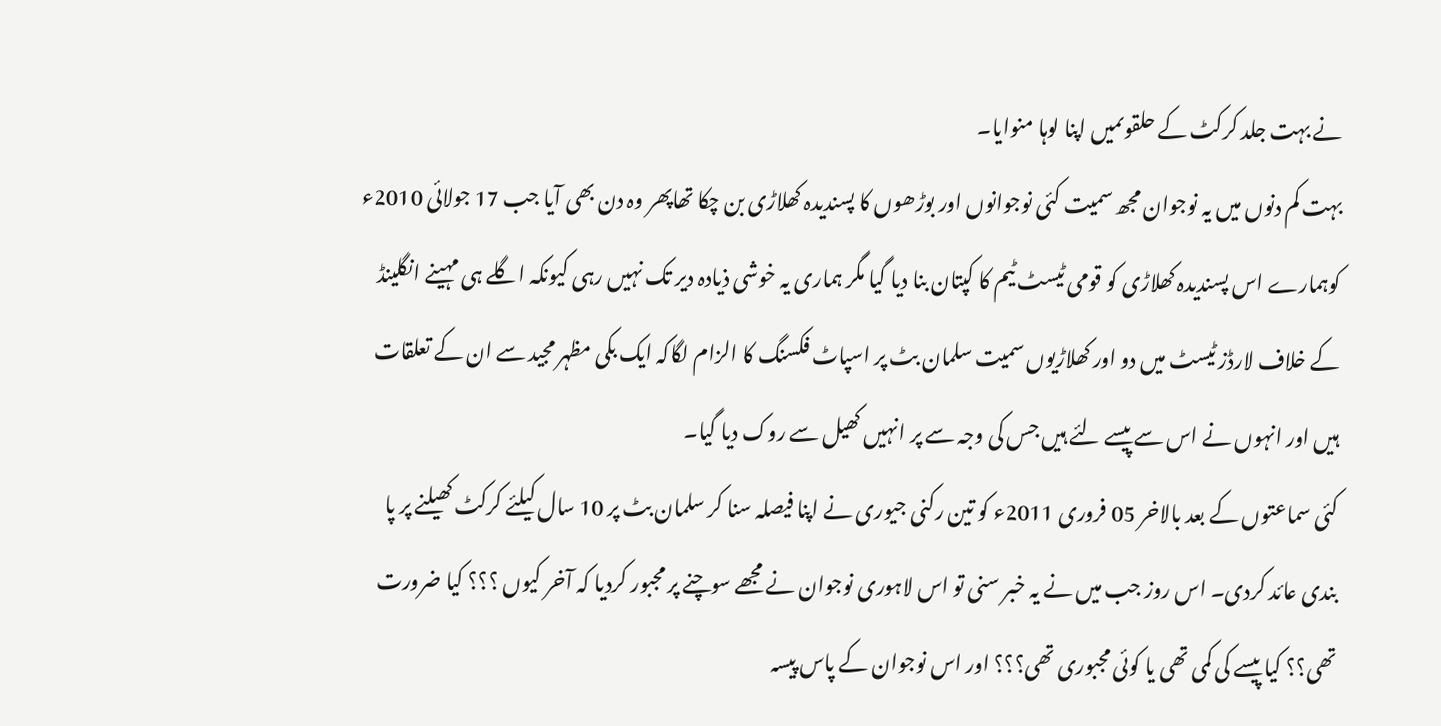نے بہت جلد کرکٹ کے حلقوںمیں اپنا لوہا منوایا۔
بہت کم دنوں میں یہ نوجوان مجھ سمیت کئی نوجوانوں اور بوڑھوں کا پسندیدہ کھلاڑی بن چکا تھاپھر وہ دن بھی آیا جب 17 جولائی 2010ء کوہمارے اس پسندیدہ کھلاڑی کو قومی ٹیسٹ ٹیم کا کپتان بنا دیا گیا مگر ہماری یہ خوشی ذیادہ دیر تک نہیں رہی کیونکہ اگلے ہی مہینے انگلینڈ کے خلاف لارڈز ٹیسٹ میں دو اور کھلاڑیوں سمیت سلمان بٹ پر اسپاٹ فکسنگ کا الزام لگاکہ ایک بکی مظہر مجید سے ان کے تعلقات ہیں اور انہوں نے اس سے پیسے لئے ہیں جس کی وجہ سے پر انہیں کھیل سے روک دیا گیا۔
کئی سماعتوں کے بعد بالاخر 05 فروری 2011ء کو تین رکنی جیوری نے اپنا فیصلہ سنا کر سلمان بٹ پر 10 سال کیلئے کرکٹ کھیلنے پر پا بندی عائد کردی۔ اس روز جب میں نے یہ خبر سنی تو اس لاہوری نوجوان نے مجھے سوچنے پر مجبور کردیا کہ آخر کیوں ؟؟؟ کیا ضرورت تھی؟؟ کیا پیسے کی کمی تھی یا کوئی مجبوری تھی؟؟؟ اور اس نوجوان کے پاس پیسہ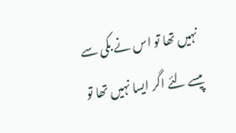نہیں تھا تو اس نے بکی سے پیسے لئے اگر ایسا نہیں تھا تو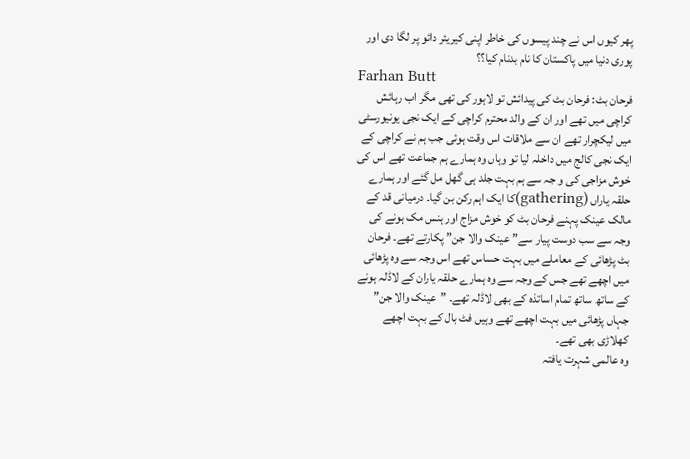پھر کیوں اس نے چند پیسوں کی خاطر اپنی کیریئر دائو پر لگا دی اور پوری دنیا میں پاکستان کا نام بدنام کیا؟؟
Farhan Butt
فرحان بٹ: فرحان بٹ کی پیدائش تو لاہور کی تھی مگر اب رہائش کراچی میں تھے اور ان کے والد محترم کراچی کے ایک نجی یونیورسٹی میں لیکچرار تھے ان سے ملاقات اس وقت ہوئی جب ہم نے کراچی کے ایک نجی کالج میں داخلہ لیا تو وہاں وہ ہمارے ہم جماعت تھے اس کی خوش مزاجی کی و جہ سے ہم بہت جلد ہی گھل مل گئے اور ہمارے حلقہ یاراں (gathering)کا ایک اہم رکن بن گیا۔ درمیانی قد کے مالک عینک پہنے فرحان بٹ کو خوش مزاج اور ہنس مک ہونے کی وجہ سے سب دوست پیار سے” عینک والا جن” پکارتے تھے۔ فرحان بٹ پڑھائی کے معاملے میں بہت حساس تھے اس وجہ سے وہ پڑھائی میں اچھے تھے جس کے وجہ سے وہ ہمارے حلقہ یاران کے لاڈلہ ہونے کے ساتھ ساتھ تمام اساتذہ کے بھی لاڈلہ تھے۔ ”عینک والا جن” جہاں پڑھائی میں بہت اچھے تھے وہیں فٹ بال کے بہت اچھے کھلاڑی بھی تھے۔
وہ عالمی شہرت یافتہ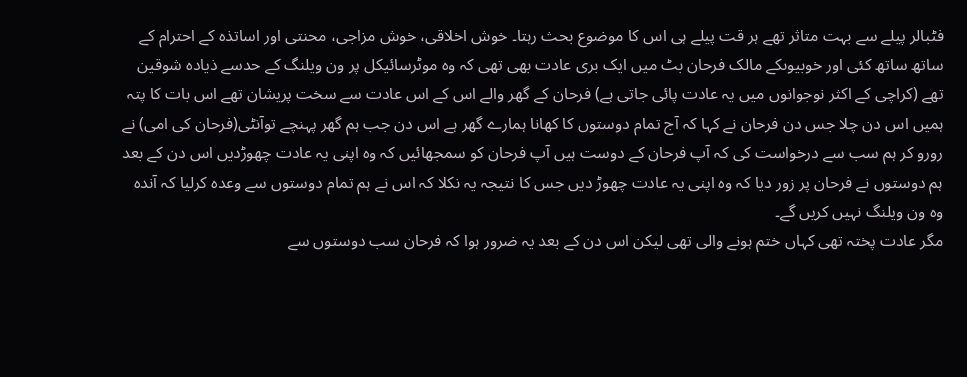فٹبالر پیلے سے بہت متاثر تھے ہر قت پیلے ہی اس کا موضوع بحث رہتا۔ خوش اخلاقی، خوش مزاجی، محنتی اور اساتذہ کے احترام کے ساتھ ساتھ کئی اور خوبیوںکے مالک فرحان بٹ میں ایک بری عادت بھی تھی کہ وہ موٹرسائیکل پر ون ویلنگ کے حدسے ذیادہ شوقین تھے (کراچی کے اکثر نوجوانوں میں یہ عادت پائی جاتی ہے) فرحان کے گھر والے اس کے اس عادت سے سخت پریشان تھے اس بات کا پتہ ہمیں اس دن چلا جس دن فرحان نے کہا کہ آج تمام دوستوں کا کھانا ہمارے گھر ہے اس دن جب ہم گھر پہنچے توآنٹی(فرحان کی امی) نے رورو کر ہم سب سے درخواست کی کہ آپ فرحان کے دوست ہیں آپ فرحان کو سمجھائیں کہ وہ اپنی یہ عادت چھوڑدیں اس دن کے بعد ہم دوستوں نے فرحان پر زور دیا کہ وہ اپنی یہ عادت چھوڑ دیں جس کا نتیجہ یہ نکلا کہ اس نے ہم تمام دوستوں سے وعدہ کرلیا کہ آندہ وہ ون ویلنگ نہیں کریں گے۔
مگر عادت پختہ تھی کہاں ختم ہونے والی تھی لیکن اس دن کے بعد یہ ضرور ہوا کہ فرحان سب دوستوں سے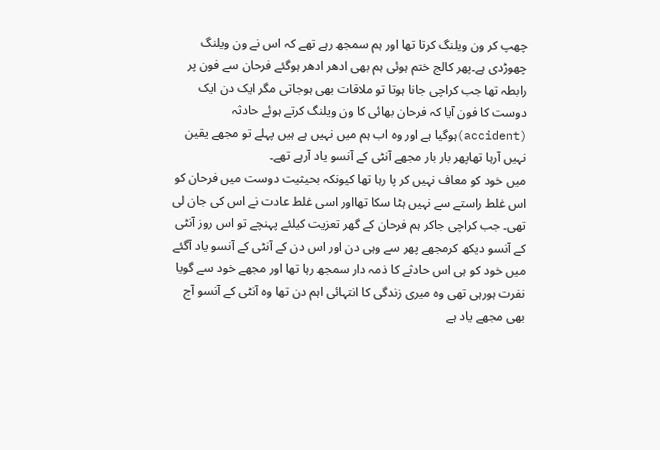چھپ کر ون ویلنگ کرتا تھا اور ہم سمجھ رہے تھے کہ اس نے ون ویلنگ چھوڑدی ہے۔پھر کالج ختم ہوئی ہم بھی ادھر ادھر ہوگئے فرحان سے فون پر رابطہ تھا جب کراچی جانا ہوتا تو ملاقات بھی ہوجاتی مگر ایک دن ایک دوست کا فون آیا کہ فرحان بھائی کا ون ویلنگ کرتے ہوئے حادثہ (accident)ہوگیا ہے اور وہ اب ہم میں نہیں ہے ہیں پہلے تو مجھے یقین نہیں آرہا تھاپھر بار بار مجھے آنٹی کے آنسو یاد آرہے تھے۔
میں خود کو معاف نہیں کر پا رہا تھا کیونکہ بحیثیت دوست میں فرحان کو اس غلط راستے سے نہیں ہٹا سکا تھااور اسی غلط عادت نے اس کی جان لی تھی۔ جب کراچی جاکر ہم فرحان کے گھر تعزیت کیلئے پہنچے تو اس روز آنٹی کے آنسو دیکھ کرمجھے پھر سے وہی دن اور اس دن کے آنٹی کے آنسو یاد آگئے میں خود کو ہی اس حادثے کا ذمہ دار سمجھ رہا تھا اور مجھے خود سے گویا نفرت ہورہی تھی وہ میری زندگی کا انتہائی اہم دن تھا وہ آنٹی کے آنسو آج بھی مجھے یاد ہے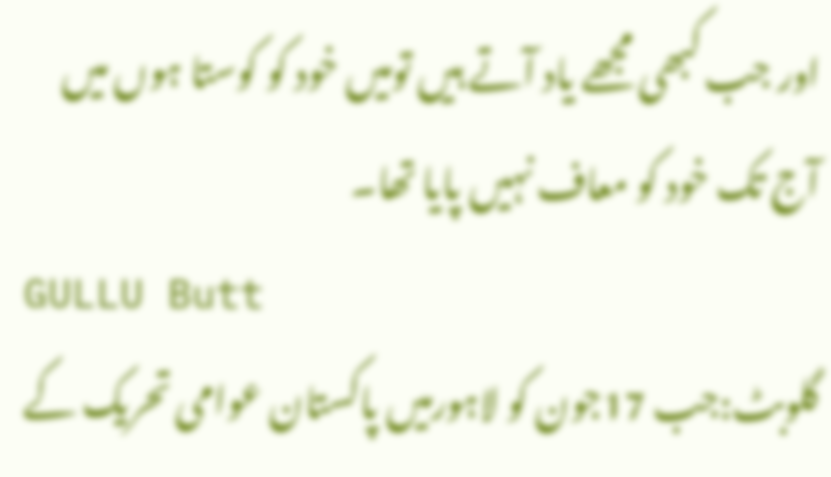اور جب کبھی مجھے یاد آتے ہیں تومیں خود کو کوستا ہوں میں آج تک خود کو معاف نہیں پایا تھا۔
GULLU Butt
گلوبٹ:جب 17جون کو لاہورمیں پاکستان عوامی تحریک کے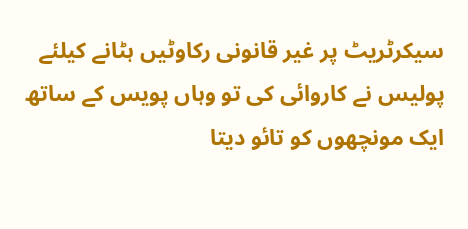سیکرٹریٹ پر غیر قانونی رکاوٹیں ہٹانے کیلئے پولیس نے کاروائی کی تو وہاں پویس کے ساتھ ایک مونچھوں کو تائو دیتا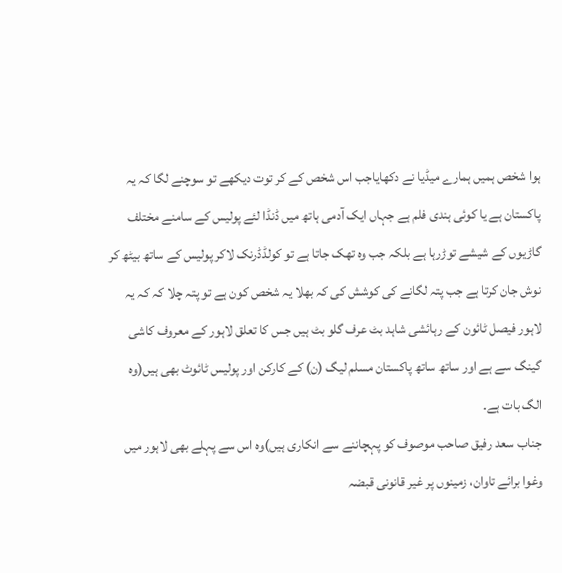ہوا شخص ہمیں ہمارے میڈیا نے دکھایاجب اس شخص کے کر توت دیکھے تو سوچنے لگا کہ یہ پاکستان ہے یا کوئی ہندی فلم ہے جہاں ایک آدمی ہاتھ میں ڈنڈا لئے پولیس کے سامنے مختلف گاڑیوں کے شیشے توڑرہا ہے بلکہ جب وہ تھک جاتا ہے تو کولڈڈرنک لاکر پولیس کے ساتھ بیٹھ کر نوش جان کرتا ہے جب پتہ لگانے کی کوشش کی کہ بھلا یہ شخص کون ہے تو پتہ چلا کہ کہ یہ لاہور فیصل ٹائون کے رہائشی شاہد بٹ عرف گلو بٹ ہیں جس کا تعلق لاہور کے معروف کاشی گینگ سے ہے اور ساتھ ساتھ پاکستان مسلم لیگ (ن) کے کارکن اور پولیس ٹائوٹ بھی ہیں(وہ الگ بات ہے۔
جناب سعد رفیق صاحب موصوف کو پہچاننے سے انکاری ہیں)وہ اس سے پہلے بھی لاہور میں وغوا برائے تاوان، زمینوں پر غیر قانونی قبضہ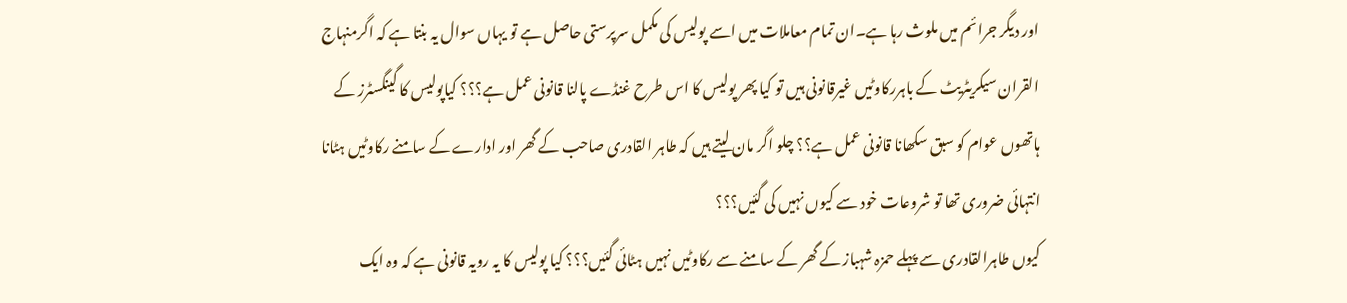اور دیگر جرائم میں ملوث رہا ہے۔ان تمام معاملات میں اسے پولیس کی مکمل سرپرستی حاصل ہے تو یہاں سوال یہ بنتا ہے کہ اگرمنہاج القران سیکریٹریٹ کے باہررکاوٹیں غیرقانونی ہیں تو کیا پھر پولیس کا اس طرح غنڈے پالنا قانونی عمل ہے؟؟؟ کیاپولیس کا گینگسٹرز کے ہاتھوں عوام کو سبق سکھانا قانونی عمل ہے؟؟ چلو اگر مان لیتے ہیں کہ طاہر القادری صاحب کے گھر اور ادارے کے سامنے رکاوٹیں ہٹانا انتہائی ضروری تھا تو شروعات خود سے کیوں نہیں کی گئیں؟؟؟
کیوں طاہرالقادری سے پہلے حمزہ شہباز کے گھر کے سامنے سے رکاوٹیں نہیں ہٹائی گئیں؟؟؟ کیا پولیس کا یہ رویہ قانونی ہے کہ وہ ایک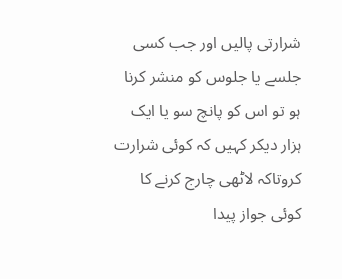شرارتی پالیں اور جب کسی جلسے یا جلوس کو منشر کرنا ہو تو اس کو پانچ سو یا ایک ہزار دیکر کہیں کہ کوئی شرارت کروتاکہ لاٹھی چارج کرنے کا کوئی جواز پیدا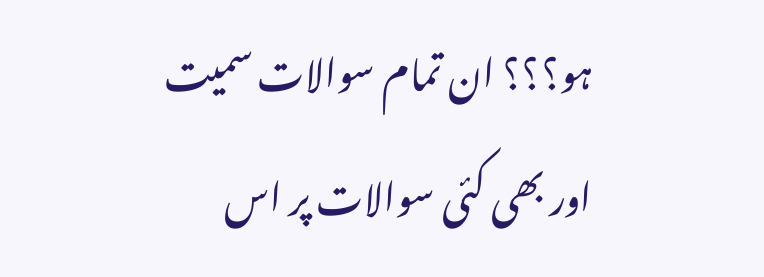ہو؟؟؟ ان تمام سوالات سمیت اور بھی کئی سوالات پر اس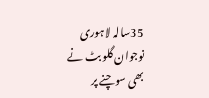35سالہ لاہوری نوجوان گلو بٹ نے بھی سوچنے پر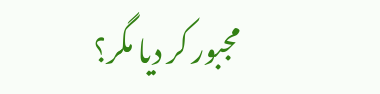مجبور کر دیا مگر؟